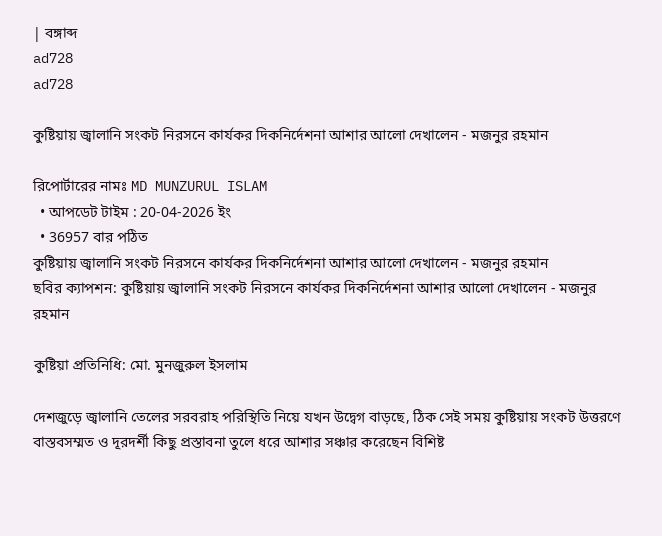| বঙ্গাব্দ
ad728
ad728

কুষ্টিয়ায় জ্বালানি সংকট নিরসনে কার্যকর দিকনির্দেশনা আশার আলো দেখালেন - মজনুর রহমান

রিপোর্টারের নামঃ MD MUNZURUL ISLAM
  • আপডেট টাইম : 20-04-2026 ইং
  • 36957 বার পঠিত
কুষ্টিয়ায় জ্বালানি সংকট নিরসনে কার্যকর দিকনির্দেশনা আশার আলো দেখালেন - মজনুর রহমান
ছবির ক্যাপশন: কুষ্টিয়ায় জ্বালানি সংকট নিরসনে কার্যকর দিকনির্দেশনা আশার আলো দেখালেন - মজনুর রহমান

কুষ্টিয়া প্রতিনিধি: মো. মুনজুরুল ইসলাম

দেশজুড়ে জ্বালানি তেলের সরবরাহ পরিস্থিতি নিয়ে যখন উদ্বেগ বাড়ছে, ঠিক সেই সময় কুষ্টিয়ায় সংকট উত্তরণে বাস্তবসম্মত ও দূরদর্শী কিছু প্রস্তাবনা তুলে ধরে আশার সঞ্চার করেছেন বিশিষ্ট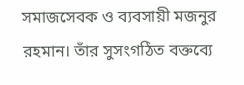সমাজসেবক ও ব্যবসায়ী মজনুর রহমান। তাঁর সুসংগঠিত বক্তব্যে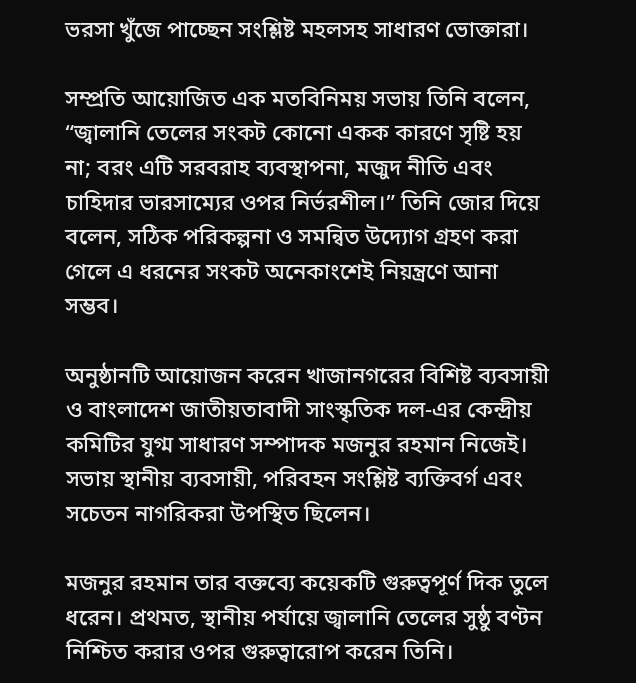ভরসা খুঁজে পাচ্ছেন সংশ্লিষ্ট মহলসহ সাধারণ ভোক্তারা।

সম্প্রতি আয়োজিত এক মতবিনিময় সভায় তিনি বলেন, “জ্বালানি তেলের সংকট কোনো একক কারণে সৃষ্টি হয় না; বরং এটি সরবরাহ ব্যবস্থাপনা, মজুদ নীতি এবং চাহিদার ভারসাম্যের ওপর নির্ভরশীল।” তিনি জোর দিয়ে বলেন, সঠিক পরিকল্পনা ও সমন্বিত উদ্যোগ গ্রহণ করা গেলে এ ধরনের সংকট অনেকাংশেই নিয়ন্ত্রণে আনা সম্ভব।

অনুষ্ঠানটি আয়োজন করেন খাজানগরের বিশিষ্ট ব্যবসায়ী ও বাংলাদেশ জাতীয়তাবাদী সাংস্কৃতিক দল-এর কেন্দ্রীয় কমিটির যুগ্ম সাধারণ সম্পাদক মজনুর রহমান নিজেই। সভায় স্থানীয় ব্যবসায়ী, পরিবহন সংশ্লিষ্ট ব্যক্তিবর্গ এবং সচেতন নাগরিকরা উপস্থিত ছিলেন।

মজনুর রহমান তার বক্তব্যে কয়েকটি গুরুত্বপূর্ণ দিক তুলে ধরেন। প্রথমত, স্থানীয় পর্যায়ে জ্বালানি তেলের সুষ্ঠু বণ্টন নিশ্চিত করার ওপর গুরুত্বারোপ করেন তিনি।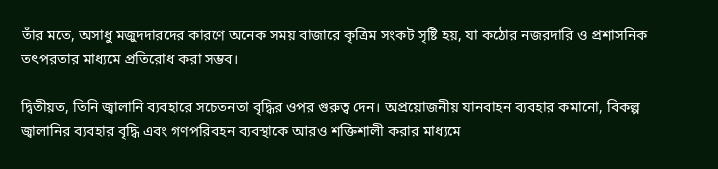তাঁর মতে, অসাধু মজুদদারদের কারণে অনেক সময় বাজারে কৃত্রিম সংকট সৃষ্টি হয়, যা কঠোর নজরদারি ও প্রশাসনিক তৎপরতার মাধ্যমে প্রতিরোধ করা সম্ভব।

দ্বিতীয়ত, তিনি জ্বালানি ব্যবহারে সচেতনতা বৃদ্ধির ওপর গুরুত্ব দেন। অপ্রয়োজনীয় যানবাহন ব্যবহার কমানো, বিকল্প জ্বালানির ব্যবহার বৃদ্ধি এবং গণপরিবহন ব্যবস্থাকে আরও শক্তিশালী করার মাধ্যমে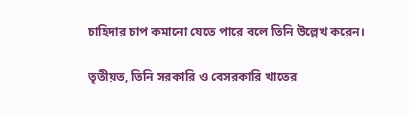চাহিদার চাপ কমানো যেতে পারে বলে তিনি উল্লেখ করেন।

তৃতীয়ত, তিনি সরকারি ও বেসরকারি খাতের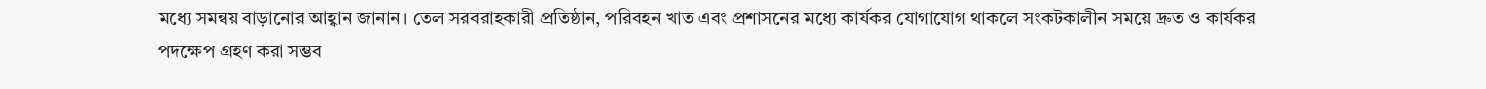মধ্যে সমন্বয় বাড়ানোর আহ্বান জানান। তেল সরবরাহকারী প্রতিষ্ঠান, পরিবহন খাত এবং প্রশাসনের মধ্যে কার্যকর যোগাযোগ থাকলে সংকটকালীন সময়ে দ্রুত ও কার্যকর পদক্ষেপ গ্রহণ করা সম্ভব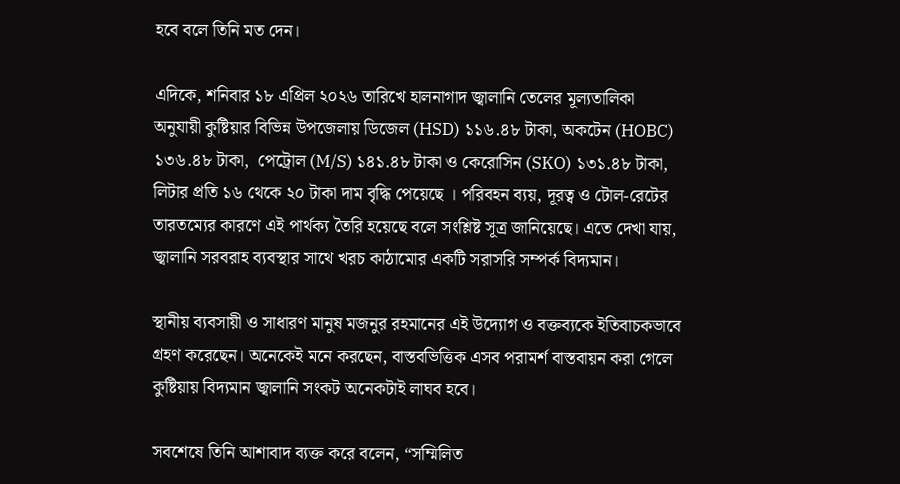হবে বলে তিনি মত দেন।

এদিকে, শনিবার ১৮ এপ্রিল ২০২৬ তারিখে হালনাগাদ জ্বালানি তেলের মূল্যতালিকা অনুযায়ী কুষ্টিয়ার বিভিন্ন উপজেলায় ডিজেল (HSD) ১১৬.৪৮ টাকা, অকটেন (HOBC) ১৩৬.৪৮ টাকা,  পেট্রোল (M/S) ১৪১.৪৮ টাকা ও কেরোসিন (SKO) ১৩১.৪৮ টাকা,  লিটার প্রতি ১৬ থেকে ২০ টাকা দাম বৃদ্ধি পেয়েছে । পরিবহন ব্যয়, দূরত্ব ও টোল-রেটের তারতম্যের কারণে এই পার্থক্য তৈরি হয়েছে বলে সংশ্লিষ্ট সূত্র জানিয়েছে। এতে দেখা যায়, জ্বালানি সরবরাহ ব্যবস্থার সাথে খরচ কাঠামোর একটি সরাসরি সম্পর্ক বিদ্যমান।

স্থানীয় ব্যবসায়ী ও সাধারণ মানুষ মজনুর রহমানের এই উদ্যোগ ও বক্তব্যকে ইতিবাচকভাবে গ্রহণ করেছেন। অনেকেই মনে করছেন, বাস্তবভিত্তিক এসব পরামর্শ বাস্তবায়ন করা গেলে কুষ্টিয়ায় বিদ্যমান জ্বালানি সংকট অনেকটাই লাঘব হবে।

সবশেষে তিনি আশাবাদ ব্যক্ত করে বলেন, “সম্মিলিত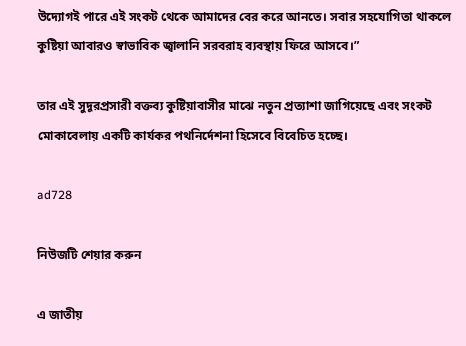উদ্যোগই পারে এই সংকট থেকে আমাদের বের করে আনতে। সবার সহযোগিতা থাকলে কুষ্টিয়া আবারও স্বাভাবিক জ্বালানি সরবরাহ ব্যবস্থায় ফিরে আসবে।”

তার এই সুদূরপ্রসারী বক্তব্য কুষ্টিয়াবাসীর মাঝে নতুন প্রত্যাশা জাগিয়েছে এবং সংকট মোকাবেলায় একটি কার্যকর পথনির্দেশনা হিসেবে বিবেচিত হচ্ছে।

ad728

নিউজটি শেয়ার করুন

এ জাতীয়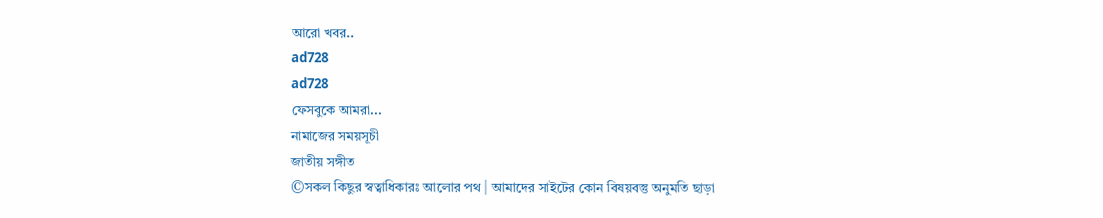আরো খবর..
ad728
ad728
ফেসবুকে আমরা...
নামাজের সময়সূচী
জাতীয় সঙ্গীত
©সকল কিছুর স্বত্বাধিকারঃ আলোর পথ | আমাদের সাইটের কোন বিষয়বস্তু অনুমতি ছাড়া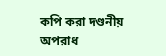কপি করা দণ্ডনীয় অপরাধ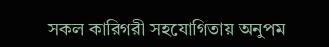সকল কারিগরী সহযোগিতায় অনুপম